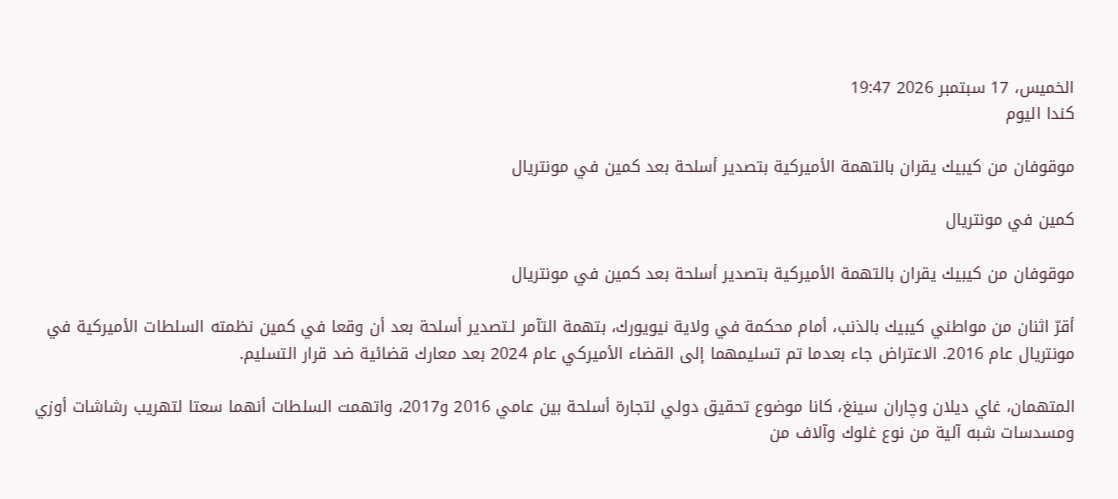الخميس، 17 سبتمبر 2026 19:47
كندا اليوم

موقوفان من كيبيك يقران بالتهمة الأميركية بتصدير أسلحة بعد كمين في مونتريال

كمين في مونتريال

موقوفان من كيبيك يقران بالتهمة الأميركية بتصدير أسلحة بعد كمين في مونتريال

أقرّ اثنان من مواطني كيبيك بالذنب، أمام محكمة في ولاية نيويورك، بتهمة التآمر لـتصدير أسلحة بعد أن وقعا في كمين نظمته السلطات الأميركية في مونتريال عام 2016. الاعتراض جاء بعدما تم تسليمهما إلى القضاء الأميركي عام 2024 بعد معارك قضائية ضد قرار التسليم.

المتهمان، غاي ديلان وچاران سينغ، كانا موضوع تحقيق دولي لتجارة أسلحة بين عامي 2016 و2017، واتهمت السلطات أنهما سعتا لتهريب رشاشات أوزي ومسدسات شبه آلية من نوع غلوك وآلاف من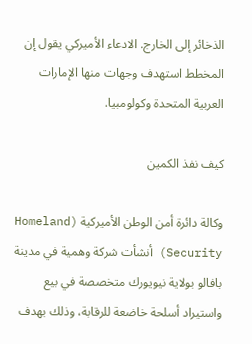الذخائر إلى الخارج. الادعاء الأميركي يقول إن المخطط استهدف وجهات منها الإمارات العربية المتحدة وكولومبيا.

كيف نفذ الكمين

وكالة دائرة أمن الوطن الأميركية (Homeland Security) أنشأت شركة وهمية في مدينة بافالو بولاية نيويورك متخصصة في بيع واستيراد أسلحة خاضعة للرقابة، وذلك بهدف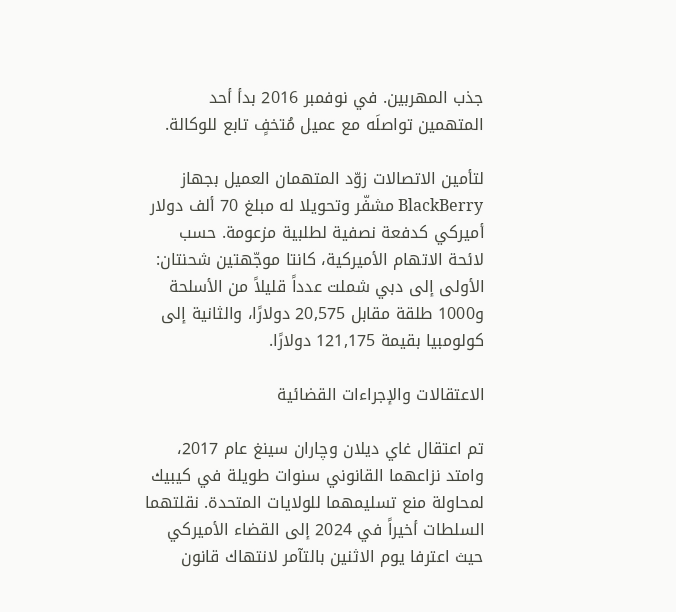جذب المهربين. في نوفمبر 2016 بدأ أحد المتهمين تواصلَه مع عميل مُتخفٍ تابع للوكالة.

لتأمين الاتصالات زوّد المتهمان العميل بجهاز BlackBerry مشفّر وتحويلا له مبلغ 70 ألف دولار أميركي كدفعة نصفية لطلبية مزعومة. حسب لائحة الاتهام الأميركية، كانتا موجّهتين شحنتان: الأولى إلى دبي شملت عدداً قليلاً من الأسلحة و1000 طلقة مقابل 20,575 دولارًا، والثانية إلى كولومبيا بقيمة 121,175 دولارًا.

الاعتقالات والإجراءات القضائية

تم اعتقال غاي ديلان وچاران سينغ عام 2017، وامتد نزاعهما القانوني سنوات طويلة في كيبيك لمحاولة منع تسليمهما للولايات المتحدة. نقلتهما السلطات أخيراً في 2024 إلى القضاء الأميركي حيث اعترفا يوم الاثنين بالتآمر لانتهاك قانون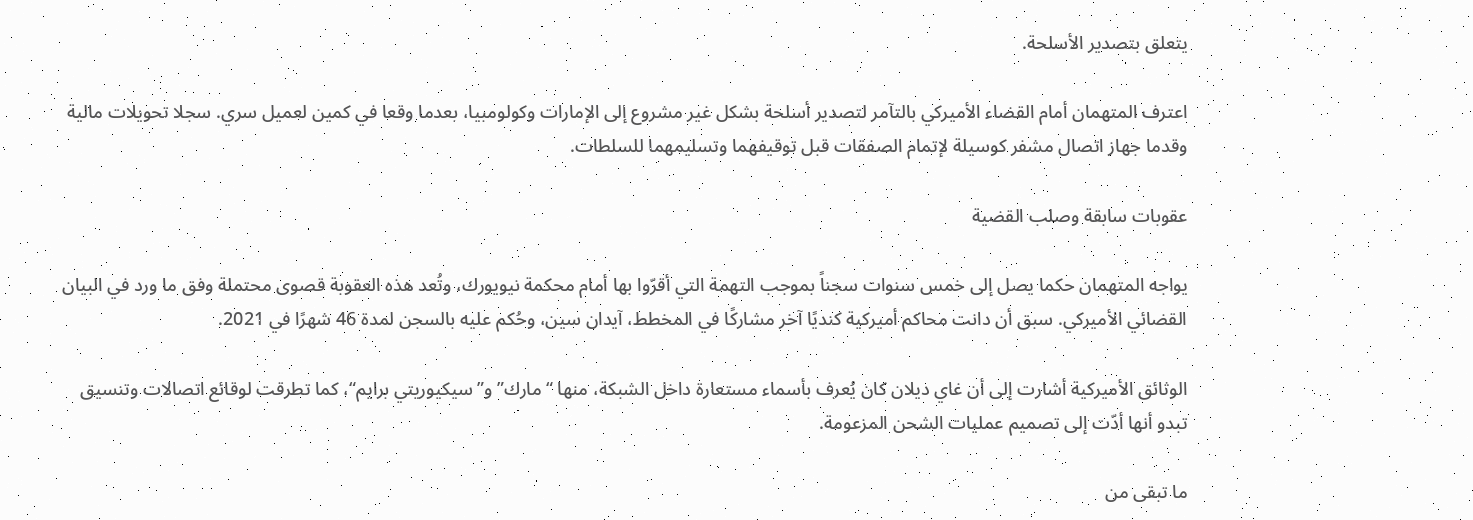يتعلق بتصدير الأسلحة.

اعترف المتهمان أمام القضاء الأميركي بالتآمر لتصدير أسلحة بشكل غير مشروع إلى الإمارات وكولومبيا، بعدما وقعا في كمين لعميل سري. سجلا تحويلات مالية وقدما جهاز اتصال مشفر كوسيلة لإتمام الصفقات قبل توقيفهما وتسليمهما للسلطات.

عقوبات سابقة وصلب القضية

يواجه المتهمان حكما يصل إلى خمس سنوات سجناً بموجب التهمة التي أقرّوا بها أمام محكمة نيويورك، وتُعد هذه العقوبة قصوى محتملة وفق ما ورد في البيان القضائي الأميركي. سبق أن دانت محاكم أميركية كنديًا آخر مشاركًا في المخطط، آيدان سين، وحُكم عليه بالسجن لمدة 46 شهرًا في 2021.

الوثائق الأميركية أشارت إلى أن غاي ديلان كان يُعرف بأسماء مستعارة داخل الشبكة، منها “مارك” و”سيكيوريتي برايم“، كما تطرقت لوقائع اتصالات وتنسيق تبدو أنها أدّت إلى تصميم عمليات الشحن المزعومة.

ما تبقى من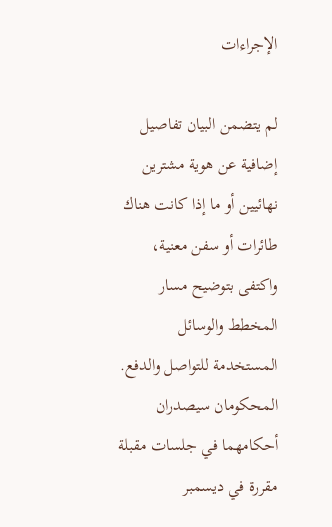الإجراءات

لم يتضمن البيان تفاصيل إضافية عن هوية مشترين نهائيين أو ما إذا كانت هناك طائرات أو سفن معنية، واكتفى بتوضيح مسار المخطط والوسائل المستخدمة للتواصل والدفع. المحكومان سيصدران أحكامهما في جلسات مقبلة مقررة في ديسمبر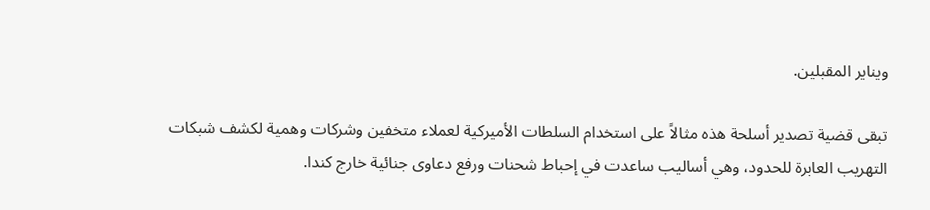ويناير المقبلين.

تبقى قضية تصدير أسلحة هذه مثالاً على استخدام السلطات الأميركية لعملاء متخفين وشركات وهمية لكشف شبكات التهريب العابرة للحدود، وهي أساليب ساعدت في إحباط شحنات ورفع دعاوى جنائية خارج كندا.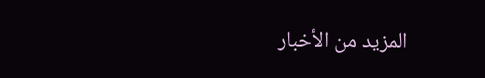المزيد من الأخبار